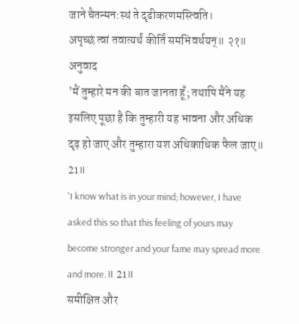जाने चैतन्मन:स्थं ते दृढीकरणमस्त्विति।
अपृच्छं त्वां तवात्यर्थं कीर्तिं समभिवर्धयन्॥ २१॥
अनुवाद
'मैं तुम्हारे मन की बात जानता हूँ; तथापि मैंने यह इसलिए पूछा है कि तुम्हारी यह भावना और अधिक दृढ़ हो जाए और तुम्हारा यश अधिकाधिक फैल जाए॥ 21॥
'I know what is in your mind; however, I have asked this so that this feeling of yours may become stronger and your fame may spread more and more.॥ 21॥
समीक्षित और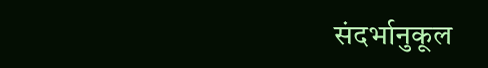संदर्भानुकूल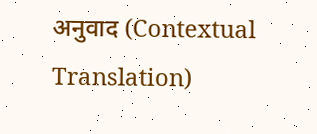अनुवाद (Contextual Translation)